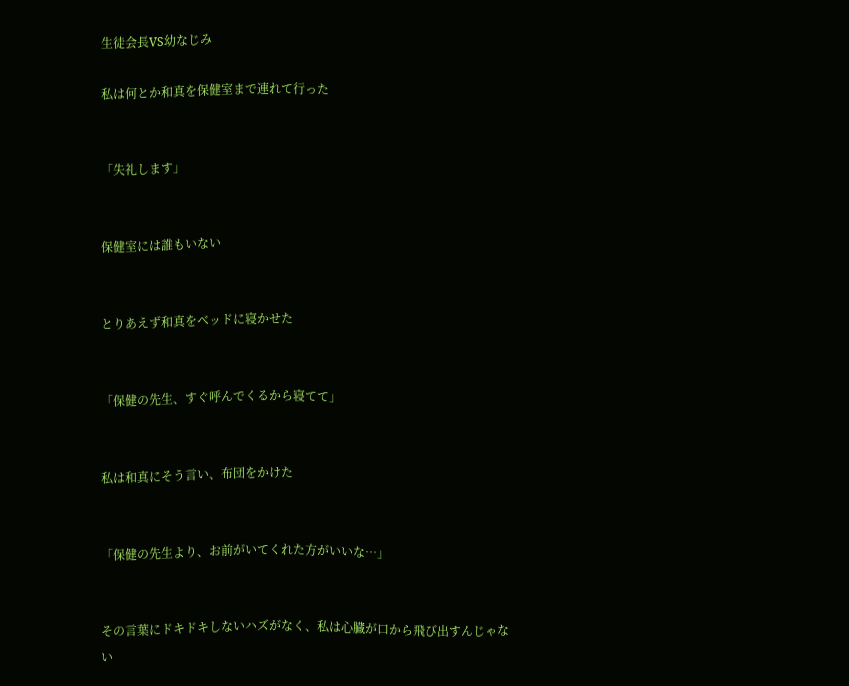生徒会長VS幼なじみ

私は何とか和真を保健室まで連れて行った


「失礼します」


保健室には誰もいない


とりあえず和真をベッドに寝かせた


「保健の先生、すぐ呼んでくるから寝てて」


私は和真にそう言い、布団をかけた


「保健の先生より、お前がいてくれた方がいいな…」


その言葉にドキドキしないハズがなく、私は心臓が口から飛び出すんじゃない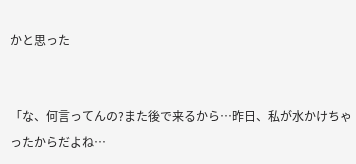かと思った


「な、何言ってんの?また後で来るから…昨日、私が水かけちゃったからだよね…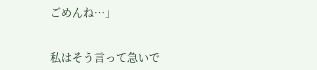ごめんね…」


私はそう言って急いで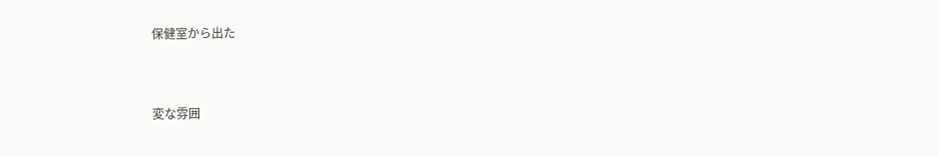保健室から出た


変な雰囲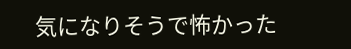気になりそうで怖かった